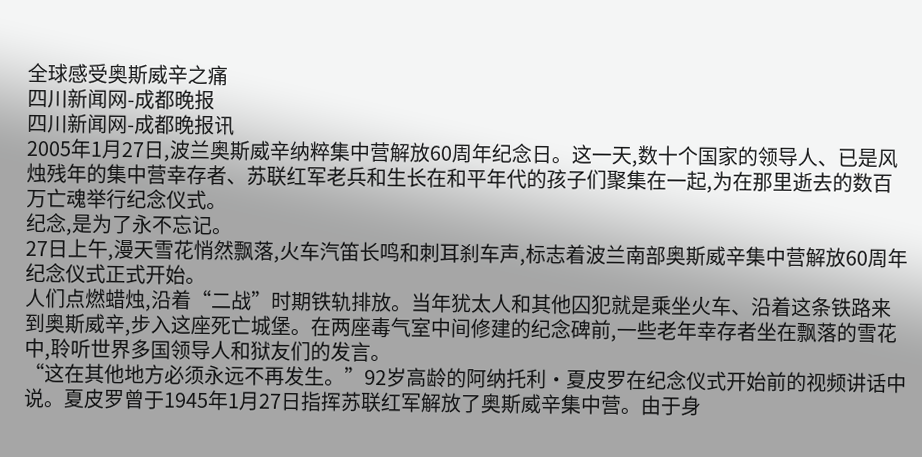全球感受奥斯威辛之痛
四川新闻网-成都晚报
四川新闻网-成都晚报讯
2005年1月27日,波兰奥斯威辛纳粹集中营解放60周年纪念日。这一天,数十个国家的领导人、已是风烛残年的集中营幸存者、苏联红军老兵和生长在和平年代的孩子们聚集在一起,为在那里逝去的数百万亡魂举行纪念仪式。
纪念,是为了永不忘记。
27日上午,漫天雪花悄然飘落,火车汽笛长鸣和刺耳刹车声,标志着波兰南部奥斯威辛集中营解放60周年纪念仪式正式开始。
人们点燃蜡烛,沿着“二战”时期铁轨排放。当年犹太人和其他囚犯就是乘坐火车、沿着这条铁路来到奥斯威辛,步入这座死亡城堡。在两座毒气室中间修建的纪念碑前,一些老年幸存者坐在飘落的雪花中,聆听世界多国领导人和狱友们的发言。
“这在其他地方必须永远不再发生。”92岁高龄的阿纳托利·夏皮罗在纪念仪式开始前的视频讲话中说。夏皮罗曾于1945年1月27日指挥苏联红军解放了奥斯威辛集中营。由于身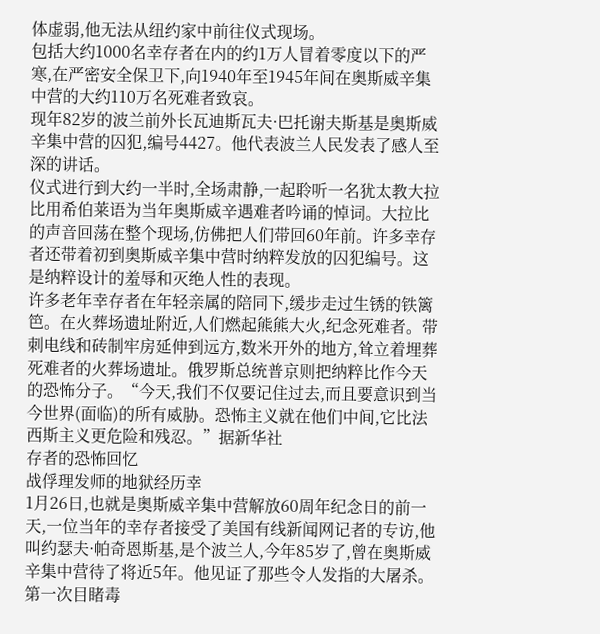体虚弱,他无法从纽约家中前往仪式现场。
包括大约1000名幸存者在内的约1万人冒着零度以下的严寒,在严密安全保卫下,向1940年至1945年间在奥斯威辛集中营的大约110万名死难者致哀。
现年82岁的波兰前外长瓦迪斯瓦夫·巴托谢夫斯基是奥斯威辛集中营的囚犯,编号4427。他代表波兰人民发表了感人至深的讲话。
仪式进行到大约一半时,全场肃静,一起聆听一名犹太教大拉比用希伯莱语为当年奥斯威辛遇难者吟诵的悼词。大拉比的声音回荡在整个现场,仿佛把人们带回60年前。许多幸存者还带着初到奥斯威辛集中营时纳粹发放的囚犯编号。这是纳粹设计的羞辱和灭绝人性的表现。
许多老年幸存者在年轻亲属的陪同下,缓步走过生锈的铁篱笆。在火葬场遗址附近,人们燃起熊熊大火,纪念死难者。带刺电线和砖制牢房延伸到远方,数米开外的地方,耸立着埋葬死难者的火葬场遗址。俄罗斯总统普京则把纳粹比作今天的恐怖分子。“今天,我们不仅要记住过去,而且要意识到当今世界(面临)的所有威胁。恐怖主义就在他们中间,它比法西斯主义更危险和残忍。”据新华社
存者的恐怖回忆
战俘理发师的地狱经历幸
1月26日,也就是奥斯威辛集中营解放60周年纪念日的前一天,一位当年的幸存者接受了美国有线新闻网记者的专访,他叫约瑟夫·帕奇恩斯基,是个波兰人,今年85岁了,曾在奥斯威辛集中营待了将近5年。他见证了那些令人发指的大屠杀。
第一次目睹毒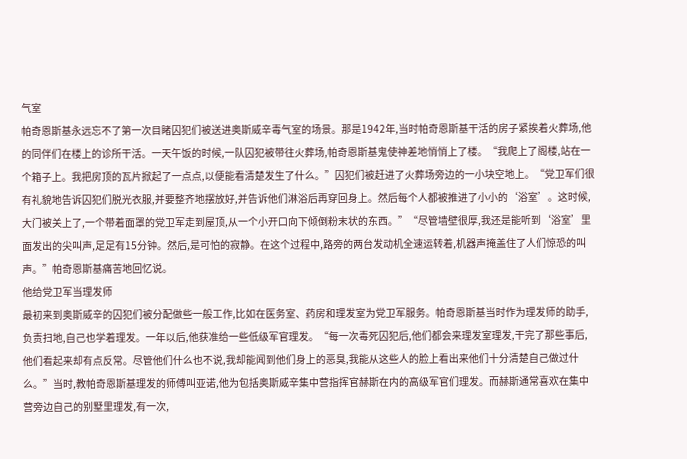气室
帕奇恩斯基永远忘不了第一次目睹囚犯们被送进奥斯威辛毒气室的场景。那是1942年,当时帕奇恩斯基干活的房子紧挨着火葬场,他的同伴们在楼上的诊所干活。一天午饭的时候,一队囚犯被带往火葬场,帕奇恩斯基鬼使神差地悄悄上了楼。“我爬上了阁楼,站在一个箱子上。我把房顶的瓦片掀起了一点点,以便能看清楚发生了什么。”囚犯们被赶进了火葬场旁边的一小块空地上。“党卫军们很有礼貌地告诉囚犯们脱光衣服,并要整齐地摆放好,并告诉他们淋浴后再穿回身上。然后每个人都被推进了小小的‘浴室’。这时候,大门被关上了,一个带着面罩的党卫军走到屋顶,从一个小开口向下倾倒粉末状的东西。”“尽管墙壁很厚,我还是能听到‘浴室’里面发出的尖叫声,足足有15分钟。然后,是可怕的寂静。在这个过程中,路旁的两台发动机全速运转着,机器声掩盖住了人们惊恐的叫声。”帕奇恩斯基痛苦地回忆说。
他给党卫军当理发师
最初来到奥斯威辛的囚犯们被分配做些一般工作,比如在医务室、药房和理发室为党卫军服务。帕奇恩斯基当时作为理发师的助手,负责扫地,自己也学着理发。一年以后,他获准给一些低级军官理发。“每一次毒死囚犯后,他们都会来理发室理发,干完了那些事后,他们看起来却有点反常。尽管他们什么也不说,我却能闻到他们身上的恶臭,我能从这些人的脸上看出来他们十分清楚自己做过什么。”当时,教帕奇恩斯基理发的师傅叫亚诺,他为包括奥斯威辛集中营指挥官赫斯在内的高级军官们理发。而赫斯通常喜欢在集中营旁边自己的别墅里理发,有一次,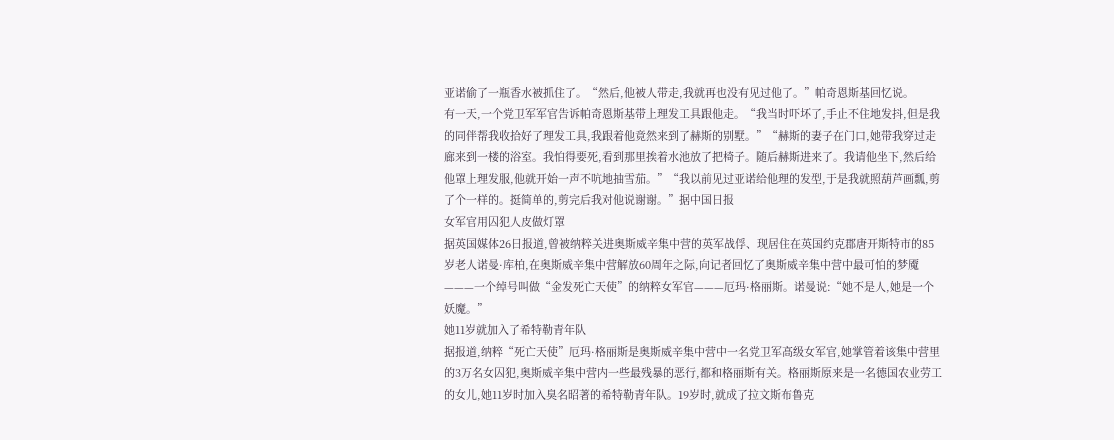亚诺偷了一瓶香水被抓住了。“然后,他被人带走,我就再也没有见过他了。”帕奇恩斯基回忆说。
有一天,一个党卫军军官告诉帕奇恩斯基带上理发工具跟他走。“我当时吓坏了,手止不住地发抖,但是我的同伴帮我收拾好了理发工具,我跟着他竟然来到了赫斯的别墅。”“赫斯的妻子在门口,她带我穿过走廊来到一楼的浴室。我怕得要死,看到那里挨着水池放了把椅子。随后赫斯进来了。我请他坐下,然后给他罩上理发服,他就开始一声不吭地抽雪茄。”“我以前见过亚诺给他理的发型,于是我就照葫芦画瓢,剪了个一样的。挺简单的,剪完后我对他说谢谢。”据中国日报
女军官用囚犯人皮做灯罩
据英国媒体26日报道,曾被纳粹关进奥斯威辛集中营的英军战俘、现居住在英国约克郡唐开斯特市的85岁老人诺曼·库柏,在奥斯威辛集中营解放60周年之际,向记者回忆了奥斯威辛集中营中最可怕的梦魇———一个绰号叫做“金发死亡天使”的纳粹女军官———厄玛·格丽斯。诺曼说:“她不是人,她是一个妖魔。”
她11岁就加入了希特勒青年队
据报道,纳粹“死亡天使”厄玛·格丽斯是奥斯威辛集中营中一名党卫军高级女军官,她掌管着该集中营里的3万名女囚犯,奥斯威辛集中营内一些最残暴的恶行,都和格丽斯有关。格丽斯原来是一名德国农业劳工的女儿,她11岁时加入臭名昭著的希特勒青年队。19岁时,就成了拉文斯布鲁克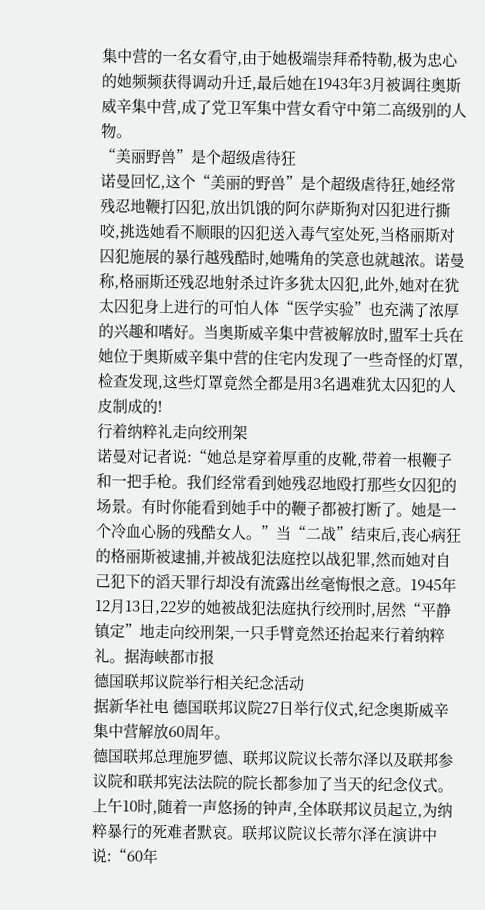集中营的一名女看守,由于她极端崇拜希特勒,极为忠心的她频频获得调动升迁,最后她在1943年3月被调往奥斯威辛集中营,成了党卫军集中营女看守中第二高级别的人物。
“美丽野兽”是个超级虐待狂
诺曼回忆,这个“美丽的野兽”是个超级虐待狂,她经常残忍地鞭打囚犯,放出饥饿的阿尔萨斯狗对囚犯进行撕咬,挑选她看不顺眼的囚犯送入毒气室处死,当格丽斯对囚犯施展的暴行越残酷时,她嘴角的笑意也就越浓。诺曼称,格丽斯还残忍地射杀过许多犹太囚犯,此外,她对在犹太囚犯身上进行的可怕人体“医学实验”也充满了浓厚的兴趣和嗜好。当奥斯威辛集中营被解放时,盟军士兵在她位于奥斯威辛集中营的住宅内发现了一些奇怪的灯罩,检查发现,这些灯罩竟然全都是用3名遇难犹太囚犯的人皮制成的!
行着纳粹礼走向绞刑架
诺曼对记者说:“她总是穿着厚重的皮靴,带着一根鞭子和一把手枪。我们经常看到她残忍地殴打那些女囚犯的场景。有时你能看到她手中的鞭子都被打断了。她是一个冷血心肠的残酷女人。”当“二战”结束后,丧心病狂的格丽斯被逮捕,并被战犯法庭控以战犯罪,然而她对自己犯下的滔天罪行却没有流露出丝毫悔恨之意。1945年12月13日,22岁的她被战犯法庭执行绞刑时,居然“平静镇定”地走向绞刑架,一只手臂竟然还抬起来行着纳粹礼。据海峡都市报
德国联邦议院举行相关纪念活动
据新华社电 德国联邦议院27日举行仪式,纪念奥斯威辛集中营解放60周年。
德国联邦总理施罗德、联邦议院议长蒂尔泽以及联邦参议院和联邦宪法法院的院长都参加了当天的纪念仪式。
上午10时,随着一声悠扬的钟声,全体联邦议员起立,为纳粹暴行的死难者默哀。联邦议院议长蒂尔泽在演讲中说:“60年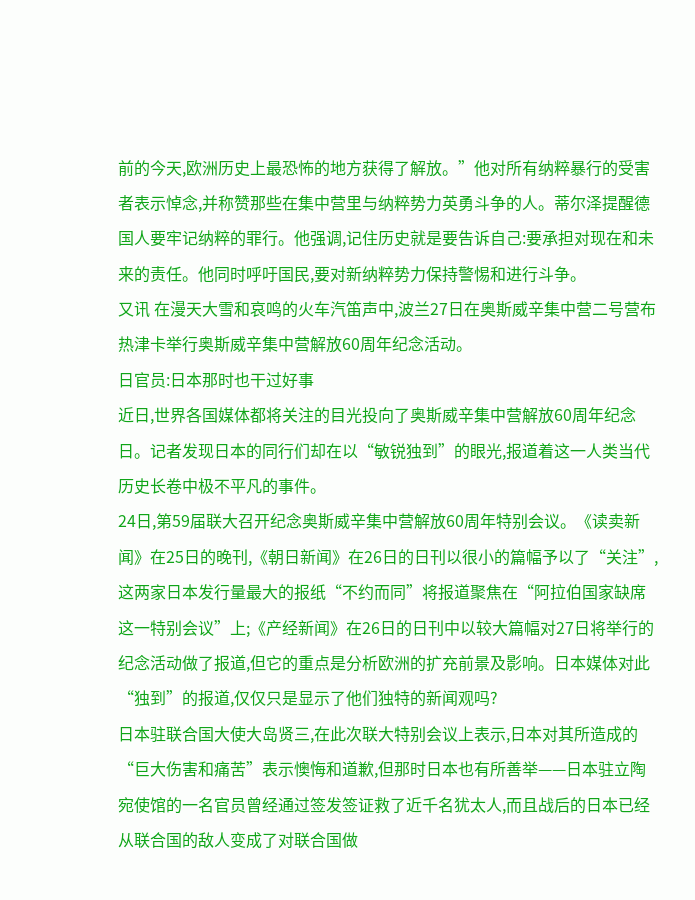前的今天,欧洲历史上最恐怖的地方获得了解放。”他对所有纳粹暴行的受害者表示悼念,并称赞那些在集中营里与纳粹势力英勇斗争的人。蒂尔泽提醒德国人要牢记纳粹的罪行。他强调,记住历史就是要告诉自己:要承担对现在和未来的责任。他同时呼吁国民,要对新纳粹势力保持警惕和进行斗争。
又讯 在漫天大雪和哀鸣的火车汽笛声中,波兰27日在奥斯威辛集中营二号营布热津卡举行奥斯威辛集中营解放60周年纪念活动。
日官员:日本那时也干过好事
近日,世界各国媒体都将关注的目光投向了奥斯威辛集中营解放60周年纪念日。记者发现日本的同行们却在以“敏锐独到”的眼光,报道着这一人类当代历史长卷中极不平凡的事件。
24日,第59届联大召开纪念奥斯威辛集中营解放60周年特别会议。《读卖新闻》在25日的晚刊,《朝日新闻》在26日的日刊以很小的篇幅予以了“关注”,这两家日本发行量最大的报纸“不约而同”将报道聚焦在“阿拉伯国家缺席这一特别会议”上;《产经新闻》在26日的日刊中以较大篇幅对27日将举行的纪念活动做了报道,但它的重点是分析欧洲的扩充前景及影响。日本媒体对此“独到”的报道,仅仅只是显示了他们独特的新闻观吗?
日本驻联合国大使大岛贤三,在此次联大特别会议上表示,日本对其所造成的“巨大伤害和痛苦”表示懊悔和道歉,但那时日本也有所善举——日本驻立陶宛使馆的一名官员曾经通过签发签证救了近千名犹太人,而且战后的日本已经从联合国的敌人变成了对联合国做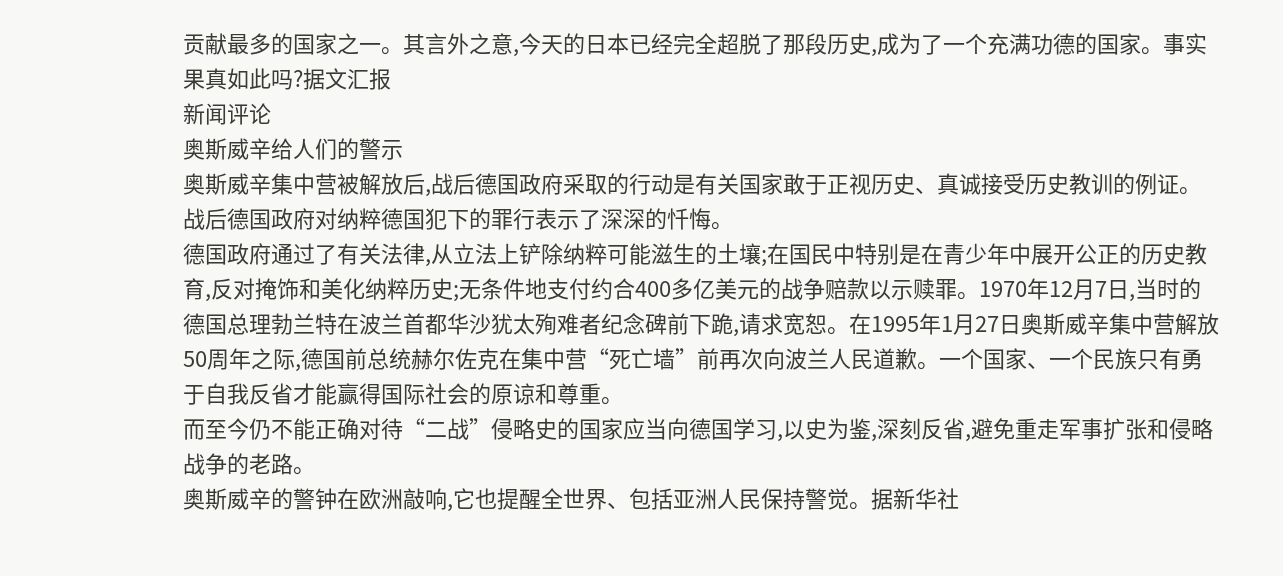贡献最多的国家之一。其言外之意,今天的日本已经完全超脱了那段历史,成为了一个充满功德的国家。事实果真如此吗?据文汇报
新闻评论
奥斯威辛给人们的警示
奥斯威辛集中营被解放后,战后德国政府采取的行动是有关国家敢于正视历史、真诚接受历史教训的例证。战后德国政府对纳粹德国犯下的罪行表示了深深的忏悔。
德国政府通过了有关法律,从立法上铲除纳粹可能滋生的土壤;在国民中特别是在青少年中展开公正的历史教育,反对掩饰和美化纳粹历史;无条件地支付约合400多亿美元的战争赔款以示赎罪。1970年12月7日,当时的德国总理勃兰特在波兰首都华沙犹太殉难者纪念碑前下跪,请求宽恕。在1995年1月27日奥斯威辛集中营解放50周年之际,德国前总统赫尔佐克在集中营“死亡墙”前再次向波兰人民道歉。一个国家、一个民族只有勇于自我反省才能赢得国际社会的原谅和尊重。
而至今仍不能正确对待“二战”侵略史的国家应当向德国学习,以史为鉴,深刻反省,避免重走军事扩张和侵略战争的老路。
奥斯威辛的警钟在欧洲敲响,它也提醒全世界、包括亚洲人民保持警觉。据新华社